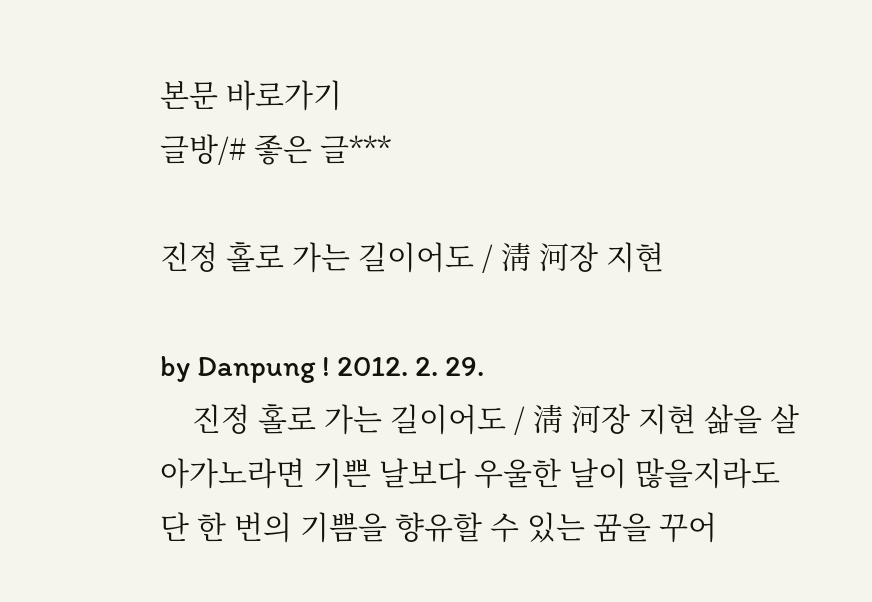본문 바로가기
글방/# 좋은 글***

진정 홀로 가는 길이어도 / 淸 河장 지현

by Danpung ! 2012. 2. 29.
    진정 홀로 가는 길이어도 / 淸 河장 지현 삶을 살아가노라면 기쁜 날보다 우울한 날이 많을지라도 단 한 번의 기쁨을 향유할 수 있는 꿈을 꾸어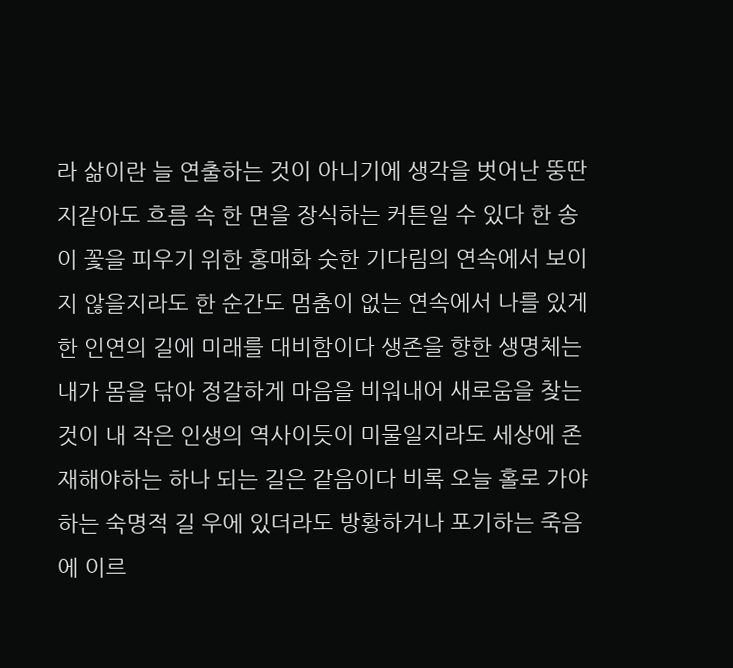라 삶이란 늘 연출하는 것이 아니기에 생각을 벗어난 뚱딴지같아도 흐름 속 한 면을 장식하는 커튼일 수 있다 한 송이 꽃을 피우기 위한 홍매화 숫한 기다림의 연속에서 보이지 않을지라도 한 순간도 멈춤이 없는 연속에서 나를 있게 한 인연의 길에 미래를 대비함이다 생존을 향한 생명체는 내가 몸을 닦아 정갈하게 마음을 비워내어 새로움을 찾는 것이 내 작은 인생의 역사이듯이 미물일지라도 세상에 존재해야하는 하나 되는 길은 같음이다 비록 오늘 홀로 가야하는 숙명적 길 우에 있더라도 방황하거나 포기하는 죽음에 이르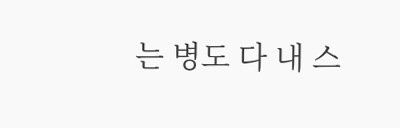는 병도 다 내 스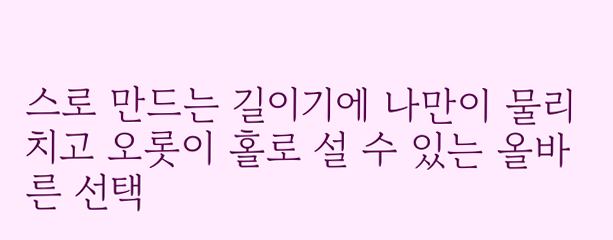스로 만드는 길이기에 나만이 물리치고 오롯이 홀로 설 수 있는 올바른 선택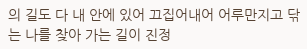의 길도 다 내 안에 있어 끄집어내어 어루만지고 닦는 나를 찾아 가는 길이 진정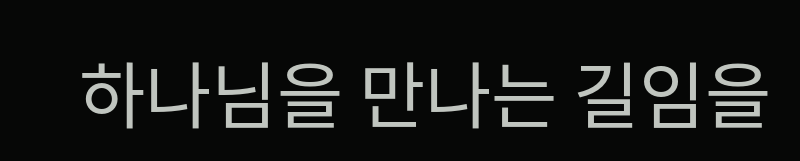하나님을 만나는 길임을